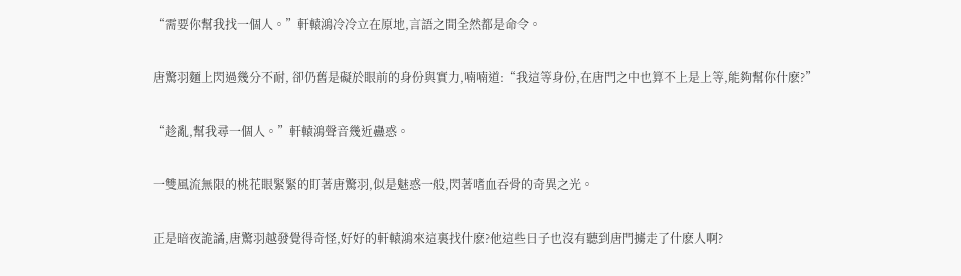“需要你幫我找一個人。”軒轅鴻冷冷立在原地,言語之間全然都是命令。

唐驚羽麵上閃過幾分不耐, 卻仍舊是礙於眼前的身份與實力,喃喃道:“我這等身份,在唐門之中也算不上是上等,能夠幫你什麽?”

“趁亂,幫我尋一個人。”軒轅鴻聲音幾近蠱惑。

一雙風流無限的桃花眼緊緊的盯著唐驚羽,似是魅惑一般,閃著嗜血吞骨的奇異之光。

正是暗夜詭譎,唐驚羽越發覺得奇怪,好好的軒轅鴻來這裏找什麽?他這些日子也沒有聽到唐門擄走了什麽人啊?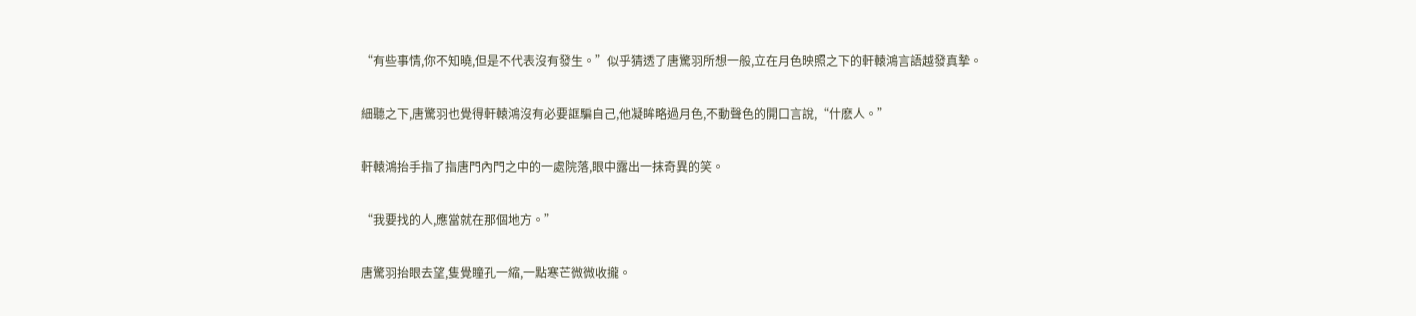“有些事情,你不知曉,但是不代表沒有發生。”似乎猜透了唐驚羽所想一般,立在月色映照之下的軒轅鴻言語越發真摯。

細聽之下,唐驚羽也覺得軒轅鴻沒有必要誆騙自己,他凝眸略過月色,不動聲色的開口言說,“什麽人。”

軒轅鴻抬手指了指唐門內門之中的一處院落,眼中露出一抹奇異的笑。

“我要找的人,應當就在那個地方。”

唐驚羽抬眼去望,隻覺瞳孔一縮,一點寒芒微微收攏。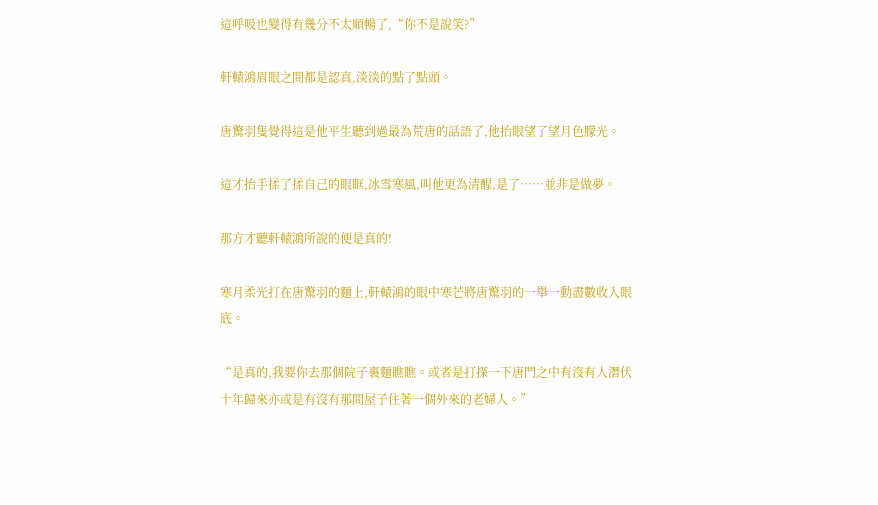這呼吸也變得有幾分不太順暢了,“你不是說笑?”

軒轅鴻眉眼之間都是認真,淡淡的點了點頭。

唐驚羽隻覺得這是他平生聽到過最為荒唐的話語了,他抬眼望了望月色朦光。

這才抬手揉了揉自己的眼眶,冰雪寒風,叫他更為清醒,是了……並非是做夢。

那方才聽軒轅鴻所說的便是真的!

寒月柔光打在唐驚羽的麵上,軒轅鴻的眼中寒芒將唐驚羽的一舉一動盡數收入眼底。

“是真的,我要你去那個院子裏麵瞧瞧。或者是打探一下唐門之中有沒有人潛伏十年歸來亦或是有沒有那間屋子住著一個外來的老婦人。”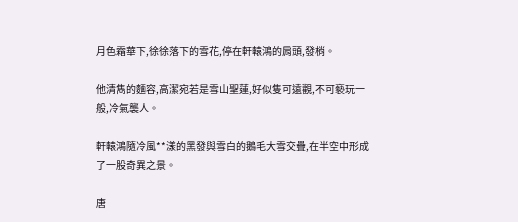月色霜華下,徐徐落下的雪花,停在軒轅鴻的肩頭,發梢。

他清雋的麵容,高潔宛若是雪山聖蓮,好似隻可遠觀,不可褻玩一般,冷氣襲人。

軒轅鴻隨冷風**漾的黑發與雪白的鵝毛大雪交疊,在半空中形成了一股奇異之景。

唐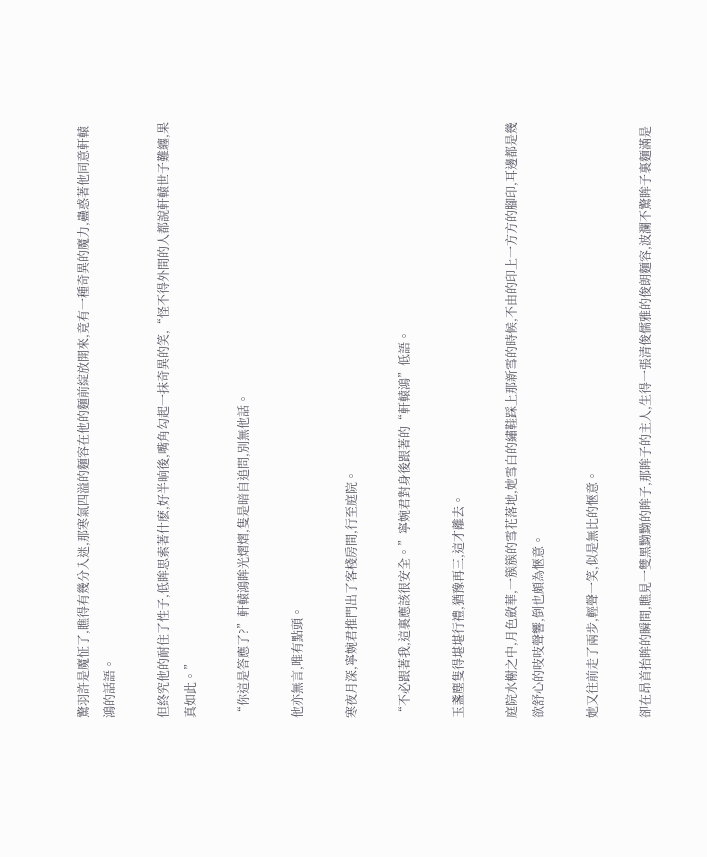驚羽許是魔怔了,瞧得有幾分入迷,那寒氣四溢的麵容在他的麵前綻放開來,竟有一種奇異的魔力,蠱惑著他同意軒轅鴻的話語。

但終究他的耐住了性子,低眸思索著什麽,好半晌後,嘴角勾起一抹奇異的笑,“怪不得外間的人都說軒轅世子難纏,果真如此。”

“你這是答應了?”軒轅鴻眸光熠熠,隻是暗自追問,別無他話。

他亦無言,唯有點頭。

寒夜月深,寧婉君推門出了客棧房間,行至庭院。

“不必跟著我,這裏應該很安全。”寧婉君對身後跟著的“軒轅鴻”低語。

玉盞塵隻得堪堪行禮,猶豫再三,這才離去。

庭院水榭之中,月色斂華,一簇簇的雪花落地,她雪白的繡鞋踩上那新雪的時候,不由的印上一方方的腳印,耳邊都是幾欲舒心的吱吱聲響,倒也頗為愜意。

她又往前走了兩步,輕聲一笑,似是無比的愜意。

卻在昂首抬眸的瞬間,瞧見一雙黑黝黝的眸子,那眸子的主人,生得一張清俊儒雅的俊朗麵容,波瀾不驚眸子裏麵滿是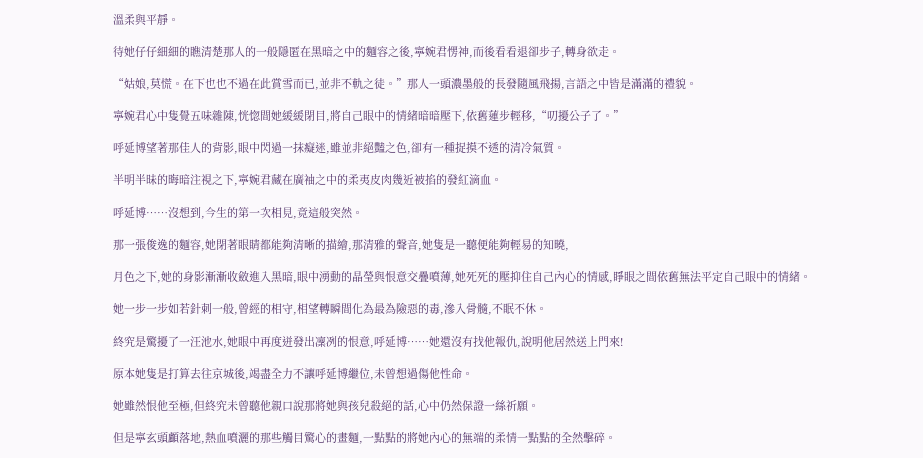溫柔與平靜。

待她仔仔細細的瞧清楚那人的一般隱匿在黑暗之中的麵容之後,寧婉君愣神,而後看看退卻步子,轉身欲走。

“姑娘,莫慌。在下也也不過在此賞雪而已,並非不軌之徒。”那人一頭濃墨般的長發隨風飛揚,言語之中皆是滿滿的禮貌。

寧婉君心中隻覺五味雜陳,恍惚間她緩緩閉目,將自己眼中的情緒暗暗壓下,依舊蓮步輕移,“叨擾公子了。”

呼延博望著那佳人的背影,眼中閃過一抹癡迷,雖並非絕豔之色,卻有一種捉摸不透的清冷氣質。

半明半昧的晦暗注視之下,寧婉君藏在廣袖之中的柔夷皮肉幾近被掐的發紅滴血。

呼延博……沒想到,今生的第一次相見,竟這般突然。

那一張俊逸的麵容,她閉著眼睛都能夠清晰的描繪,那清雅的聲音,她隻是一聽便能夠輕易的知曉,

月色之下,她的身影漸漸收斂進入黑暗,眼中湧動的晶瑩與恨意交疊噴薄,她死死的壓抑住自己內心的情感,睜眼之間依舊無法平定自己眼中的情緒。

她一步一步如若針刺一般,曾經的相守,相望轉瞬間化為最為險惡的毒,滲入骨髓,不眠不休。

終究是驚擾了一汪池水,她眼中再度迸發出凜冽的恨意,呼延博……她還沒有找他報仇,說明他居然送上門來!

原本她隻是打算去往京城後,竭盡全力不讓呼延博繼位,未曾想過傷他性命。

她雖然恨他至極,但終究未曾聽他親口說那將她與孩兒殺絕的話,心中仍然保證一絲祈願。

但是寧玄頭顱落地,熱血噴灑的那些觸目驚心的畫麵,一點點的將她內心的無端的柔情一點點的全然擊碎。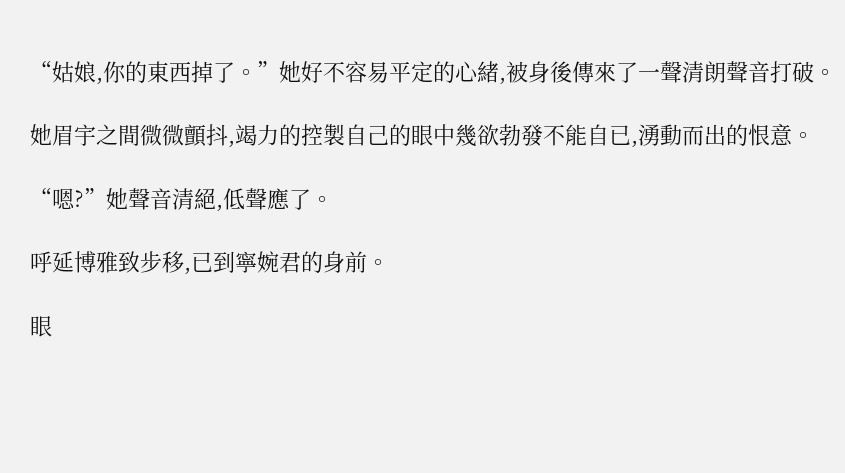“姑娘,你的東西掉了。”她好不容易平定的心緒,被身後傳來了一聲清朗聲音打破。

她眉宇之間微微顫抖,竭力的控製自己的眼中幾欲勃發不能自已,湧動而出的恨意。

“嗯?”她聲音清絕,低聲應了。

呼延博雅致步移,已到寧婉君的身前。

眼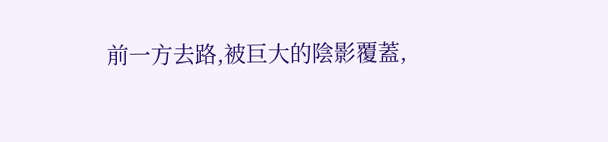前一方去路,被巨大的陰影覆蓋,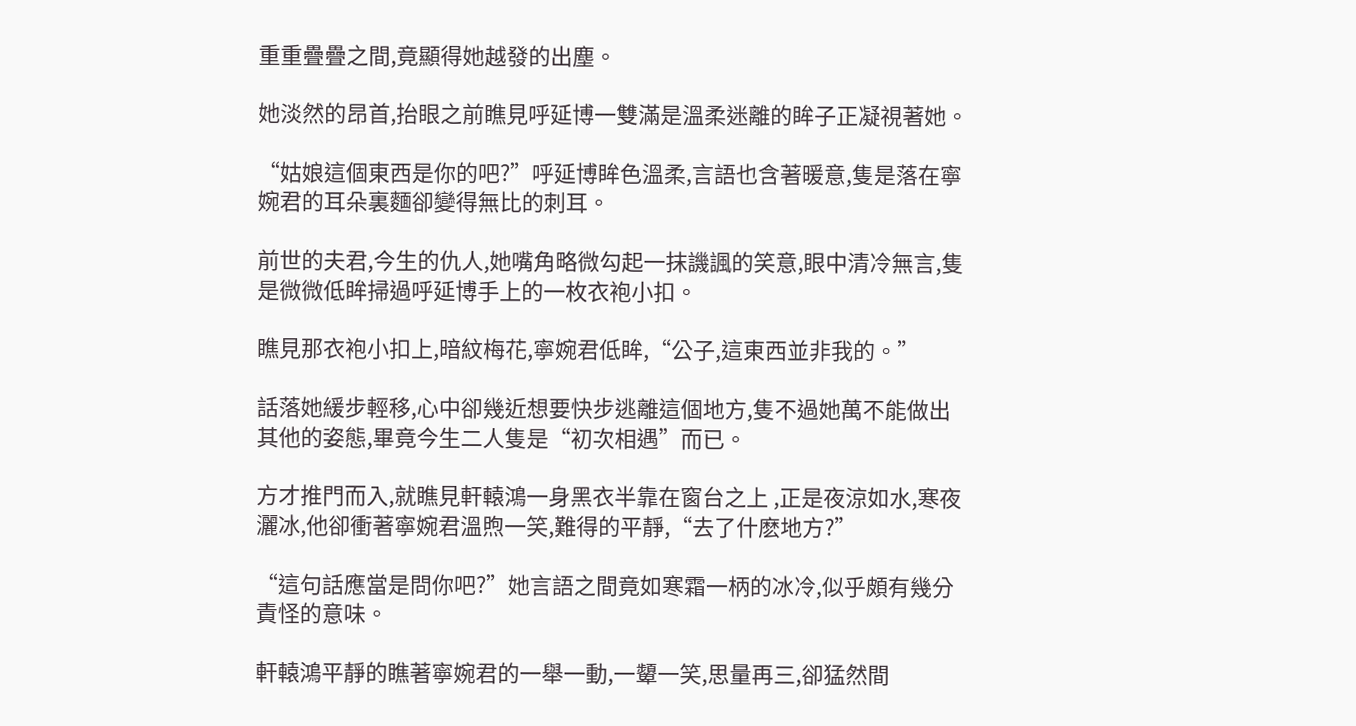重重疊疊之間,竟顯得她越發的出塵。

她淡然的昂首,抬眼之前瞧見呼延博一雙滿是溫柔迷離的眸子正凝視著她。

“姑娘這個東西是你的吧?”呼延博眸色溫柔,言語也含著暖意,隻是落在寧婉君的耳朵裏麵卻變得無比的刺耳。

前世的夫君,今生的仇人,她嘴角略微勾起一抹譏諷的笑意,眼中清冷無言,隻是微微低眸掃過呼延博手上的一枚衣袍小扣。

瞧見那衣袍小扣上,暗紋梅花,寧婉君低眸,“公子,這東西並非我的。”

話落她緩步輕移,心中卻幾近想要快步逃離這個地方,隻不過她萬不能做出其他的姿態,畢竟今生二人隻是“初次相遇”而已。

方才推門而入,就瞧見軒轅鴻一身黑衣半靠在窗台之上 ,正是夜涼如水,寒夜灑冰,他卻衝著寧婉君溫煦一笑,難得的平靜,“去了什麽地方?”

“這句話應當是問你吧?”她言語之間竟如寒霜一柄的冰冷,似乎頗有幾分責怪的意味。

軒轅鴻平靜的瞧著寧婉君的一舉一動,一顰一笑,思量再三,卻猛然間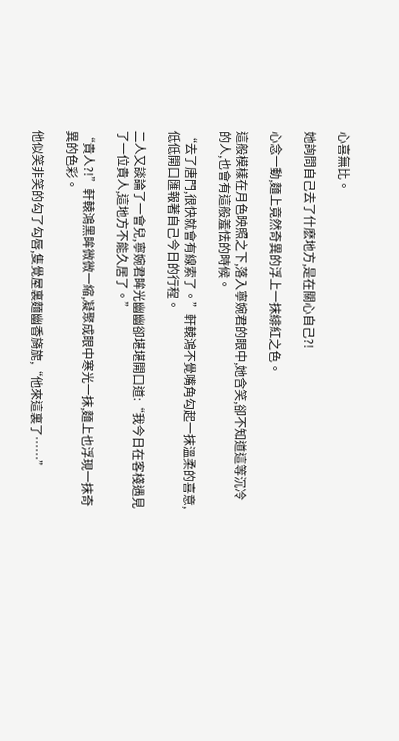心喜無比。

她詢問自己去了什麽地方,是在關心自己?!

心念一動,麵上竟然奇異的浮上一抹緋紅之色。

這般模樣在月色映照之下,落入寧婉君的眼中,她含笑,卻不知道這等沉冷的人,也會有這般羞怯的時候。

“去了唐門,很快就會有線索了。”軒轅鴻不覺嘴角勾起一抹溫柔的喜意,低低開口匯報著自己今日的行程。

二人又談論了一會兒,寧婉君眸光幽幽卻堪堪開口道:“我今日在客棧遇見了一位貴人,這地方不能久居了。”

“貴人?!”軒轅鴻黑眸微微一縮,凝聚成眼中寒光一抹,麵上也浮現一抹奇異的色彩。

他似笑非笑的勾了勾唇,隻覺屋裏麵幽香旖旎,“他來這裏了……”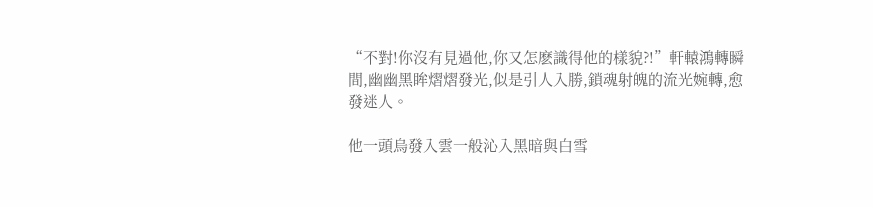“不對!你沒有見過他,你又怎麽識得他的樣貌?!”軒轅鴻轉瞬間,幽幽黑眸熠熠發光,似是引人入勝,鎖魂射魄的流光婉轉,愈發迷人。

他一頭烏發入雲一般沁入黑暗與白雪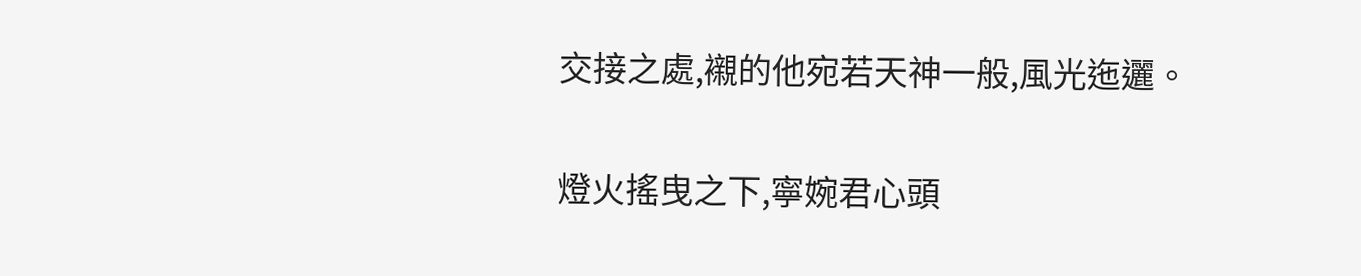交接之處,襯的他宛若天神一般,風光迤邐。

燈火搖曳之下,寧婉君心頭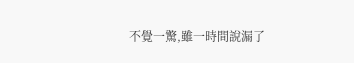不覺一驚,雖一時間說漏了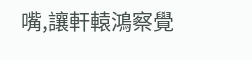嘴,讓軒轅鴻察覺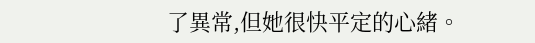了異常,但她很快平定的心緒。